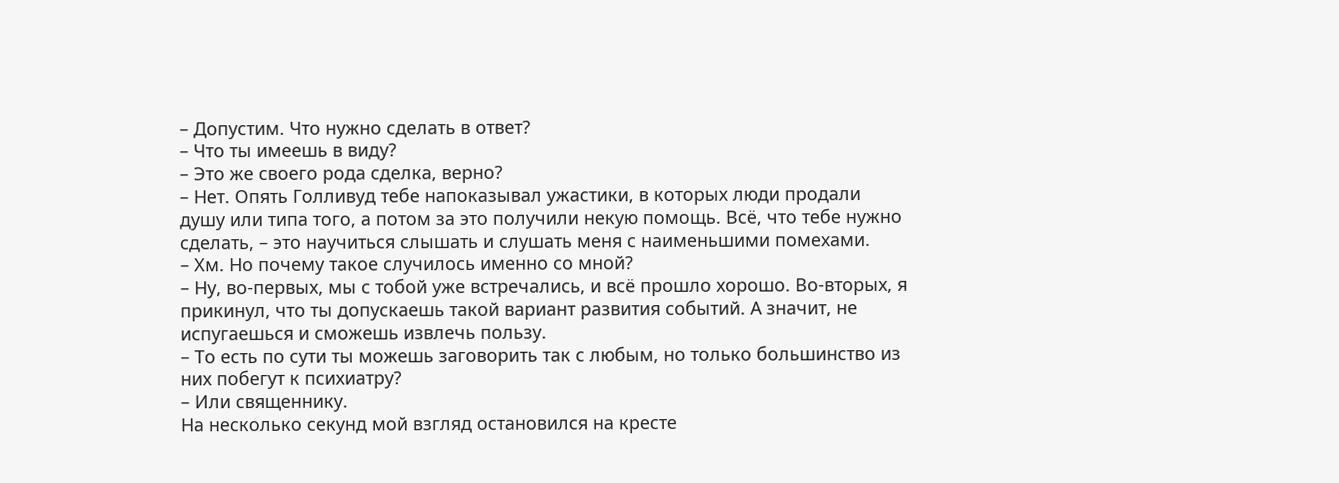– Допустим. Что нужно сделать в ответ?
– Что ты имеешь в виду?
– Это же своего рода сделка, верно?
– Нет. Опять Голливуд тебе напоказывал ужастики, в которых люди продали душу или типа того, а потом за это получили некую помощь. Всё, что тебе нужно сделать, – это научиться слышать и слушать меня с наименьшими помехами.
– Хм. Но почему такое случилось именно со мной?
– Ну, во-первых, мы с тобой уже встречались, и всё прошло хорошо. Во-вторых, я прикинул, что ты допускаешь такой вариант развития событий. А значит, не испугаешься и сможешь извлечь пользу.
– То есть по сути ты можешь заговорить так с любым, но только большинство из них побегут к психиатру?
– Или священнику.
На несколько секунд мой взгляд остановился на кресте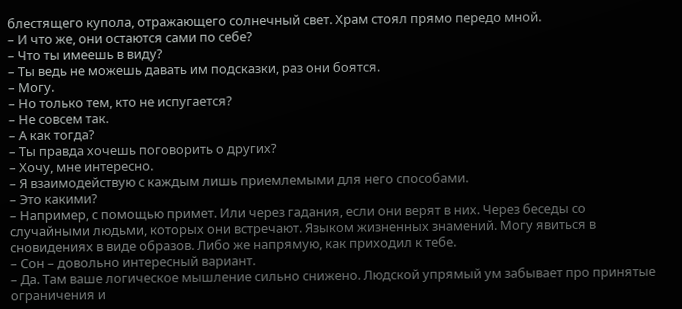блестящего купола, отражающего солнечный свет. Храм стоял прямо передо мной.
– И что же, они остаются сами по себе?
– Что ты имеешь в виду?
– Ты ведь не можешь давать им подсказки, раз они боятся.
– Могу.
– Но только тем, кто не испугается?
– Не совсем так.
– А как тогда?
– Ты правда хочешь поговорить о других?
– Хочу, мне интересно.
– Я взаимодействую с каждым лишь приемлемыми для него способами.
– Это какими?
– Например, с помощью примет. Или через гадания, если они верят в них. Через беседы со случайными людьми, которых они встречают. Языком жизненных знамений. Могу явиться в сновидениях в виде образов. Либо же напрямую, как приходил к тебе.
– Сон – довольно интересный вариант.
– Да. Там ваше логическое мышление сильно снижено. Людской упрямый ум забывает про принятые ограничения и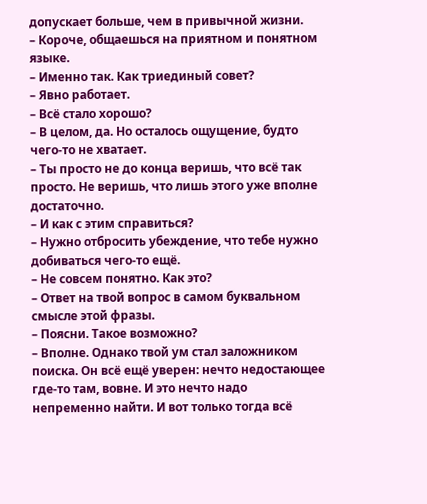допускает больше, чем в привычной жизни.
– Короче, общаешься на приятном и понятном языке.
– Именно так. Как триединый совет?
– Явно работает.
– Всё стало хорошо?
– В целом, да. Но осталось ощущение, будто чего-то не хватает.
– Ты просто не до конца веришь, что всё так просто. Не веришь, что лишь этого уже вполне достаточно.
– И как с этим справиться?
– Нужно отбросить убеждение, что тебе нужно добиваться чего-то ещё.
– Не совсем понятно. Как это?
– Ответ на твой вопрос в самом буквальном смысле этой фразы.
– Поясни. Такое возможно?
– Вполне. Однако твой ум стал заложником поиска. Он всё ещё уверен: нечто недостающее где-то там, вовне. И это нечто надо непременно найти. И вот только тогда всё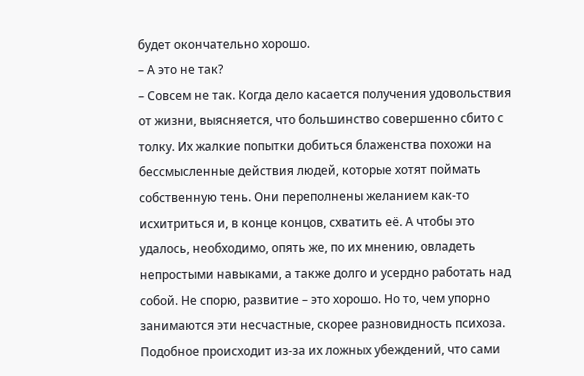будет окончательно хорошо.
– А это не так?
– Совсем не так. Когда дело касается получения удовольствия от жизни, выясняется, что большинство совершенно сбито с толку. Их жалкие попытки добиться блаженства похожи на бессмысленные действия людей, которые хотят поймать собственную тень. Они переполнены желанием как-то исхитриться и, в конце концов, схватить её. А чтобы это удалось, необходимо, опять же, по их мнению, овладеть непростыми навыками, а также долго и усердно работать над собой. Не спорю, развитие – это хорошо. Но то, чем упорно занимаются эти несчастные, скорее разновидность психоза. Подобное происходит из-за их ложных убеждений, что сами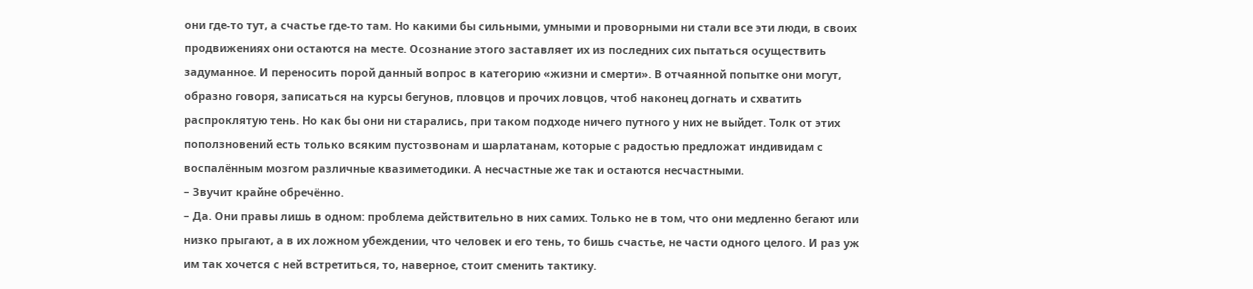они где-то тут, а счастье где-то там. Но какими бы сильными, умными и проворными ни стали все эти люди, в своих продвижениях они остаются на месте. Осознание этого заставляет их из последних сих пытаться осуществить задуманное. И переносить порой данный вопрос в категорию «жизни и смерти». В отчаянной попытке они могут, образно говоря, записаться на курсы бегунов, пловцов и прочих ловцов, чтоб наконец догнать и схватить распроклятую тень. Но как бы они ни старались, при таком подходе ничего путного у них не выйдет. Толк от этих поползновений есть только всяким пустозвонам и шарлатанам, которые с радостью предложат индивидам с воспалённым мозгом различные квазиметодики. А несчастные же так и остаются несчастными.
– Звучит крайне обречённо.
– Да. Они правы лишь в одном: проблема действительно в них самих. Только не в том, что они медленно бегают или низко прыгают, а в их ложном убеждении, что человек и его тень, то бишь счастье, не части одного целого. И раз уж им так хочется с ней встретиться, то, наверное, стоит сменить тактику.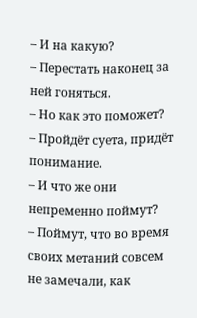– И на какую?
– Перестать наконец за ней гоняться.
– Но как это поможет?
– Пройдёт суета, придёт понимание.
– И что же они непременно поймут?
– Поймут, что во время своих метаний совсем не замечали, как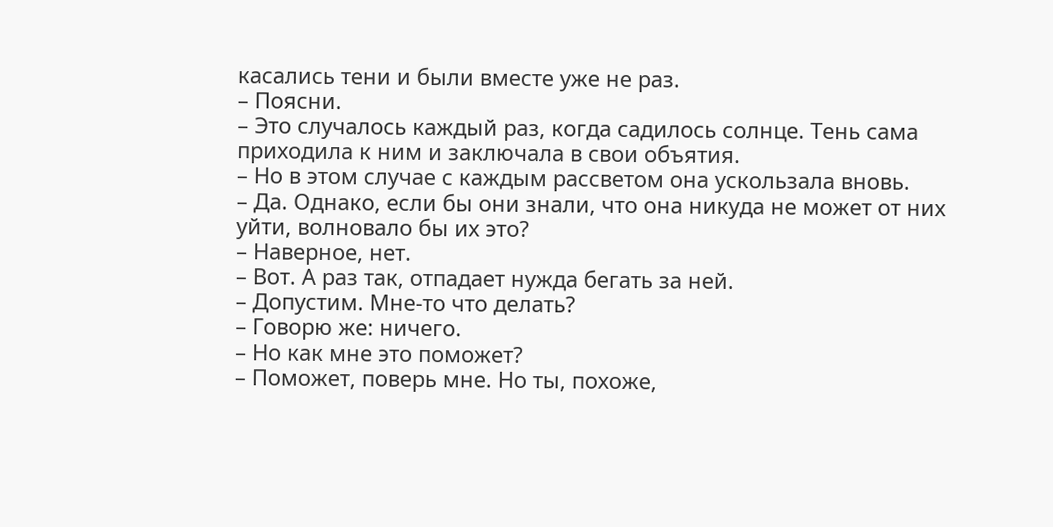касались тени и были вместе уже не раз.
– Поясни.
– Это случалось каждый раз, когда садилось солнце. Тень сама приходила к ним и заключала в свои объятия.
– Но в этом случае с каждым рассветом она ускользала вновь.
– Да. Однако, если бы они знали, что она никуда не может от них уйти, волновало бы их это?
– Наверное, нет.
– Вот. А раз так, отпадает нужда бегать за ней.
– Допустим. Мне-то что делать?
– Говорю же: ничего.
– Но как мне это поможет?
– Поможет, поверь мне. Но ты, похоже,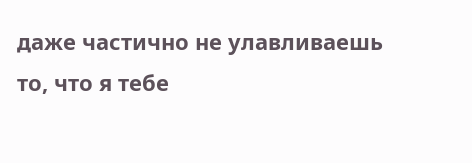даже частично не улавливаешь то, что я тебе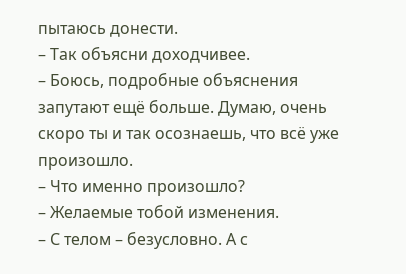пытаюсь донести.
– Так объясни доходчивее.
– Боюсь, подробные объяснения запутают ещё больше. Думаю, очень скоро ты и так осознаешь, что всё уже произошло.
– Что именно произошло?
– Желаемые тобой изменения.
– С телом – безусловно. А с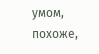умом, похоже,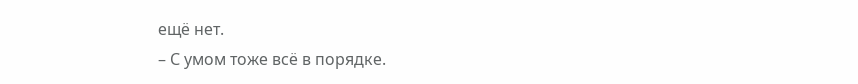ещё нет.
– С умом тоже всё в порядке.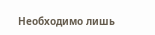Необходимо лишь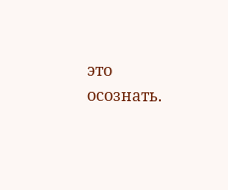это осознать.